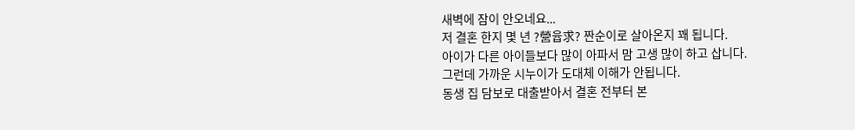새벽에 잠이 안오네요...
저 결혼 한지 몇 년 ?營윱求? 짠순이로 살아온지 꽤 됩니다.
아이가 다른 아이들보다 많이 아파서 맘 고생 많이 하고 삽니다.
그런데 가까운 시누이가 도대체 이해가 안됩니다.
동생 집 담보로 대출받아서 결혼 전부터 본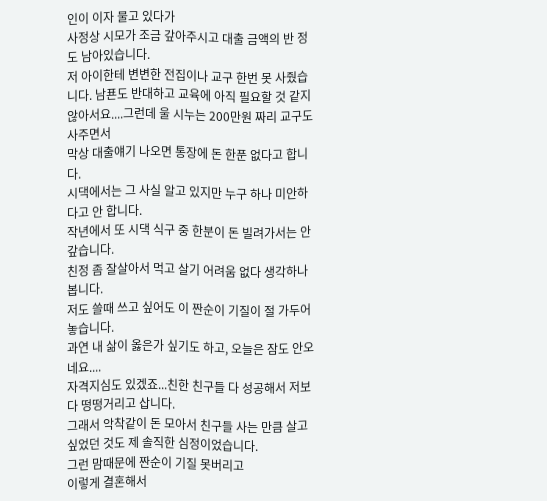인이 이자 물고 있다가
사정상 시모가 조금 갚아주시고 대출 금액의 반 정도 남아있습니다.
저 아이한테 변변한 전집이나 교구 한번 못 사줬습니다. 남푠도 반대하고 교육에 아직 필요할 것 같지 않아서요....그런데 울 시누는 200만원 짜리 교구도 사주면서
막상 대출얘기 나오면 통장에 돈 한푼 없다고 합니다.
시댁에서는 그 사실 알고 있지만 누구 하나 미안하다고 안 합니다.
작년에서 또 시댁 식구 중 한분이 돈 빌려가서는 안갚습니다.
친정 좀 잘살아서 먹고 살기 어려움 없다 생각하나 봅니다.
저도 쓸때 쓰고 싶어도 이 짠순이 기질이 절 가두어 놓습니다.
과연 내 삶이 옳은가 싶기도 하고, 오늘은 잠도 안오네요....
자격지심도 있겠죠...친한 친구들 다 성공해서 저보다 떵떵거리고 삽니다.
그래서 악착같이 돈 모아서 친구들 사는 만큼 살고 싶었던 것도 제 솔직한 심정이었습니다.
그런 맘때문에 짠순이 기질 못버리고
이렇게 결혼해서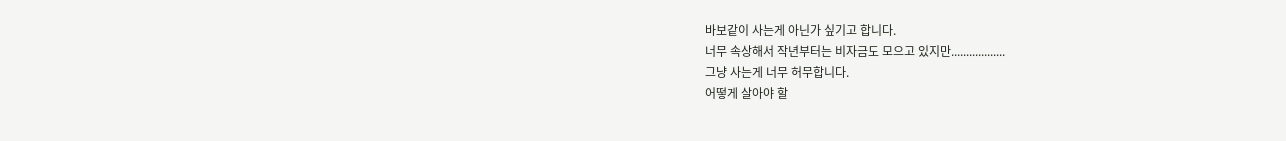바보같이 사는게 아닌가 싶기고 합니다.
너무 속상해서 작년부터는 비자금도 모으고 있지만..................
그냥 사는게 너무 허무합니다.
어떻게 살아야 할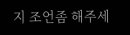지 조언좀 해주세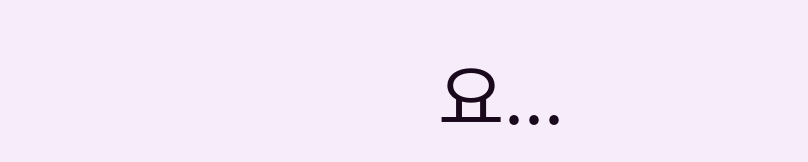요...